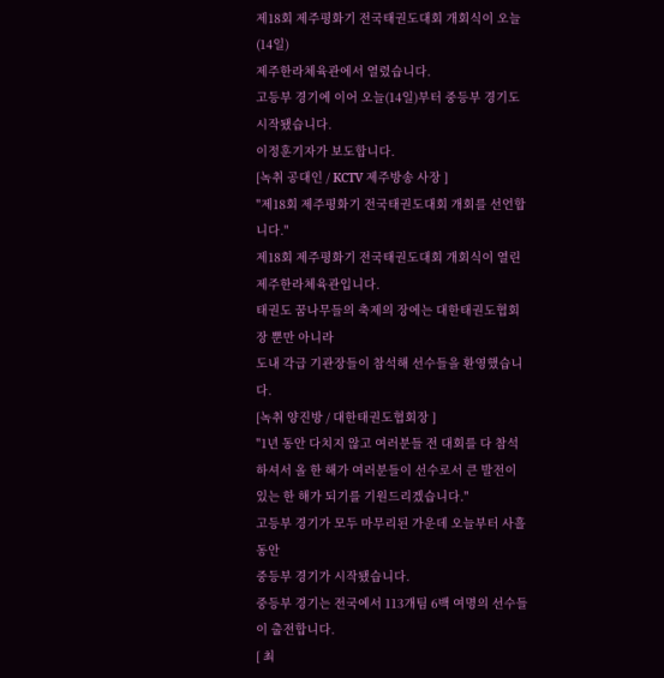제18회 제주평화기 전국태권도대회 개회식이 오늘(14일)
제주한라체육관에서 열렸습니다.
고등부 경기에 이어 오늘(14일)부터 중등부 경기도 시작됐습니다.
이정훈기자가 보도합니다.
[녹취 공대인 / KCTV 제주방송 사장 ]
"제18회 제주평화기 전국태권도대회 개회를 선언합니다."
제18회 제주평화기 전국태권도대회 개회식이 열린 제주한라체육관입니다.
태권도 꿈나무들의 축제의 장에는 대한태권도협회장 뿐만 아니라
도내 각급 기관장들이 참석해 선수들을 환영했습니다.
[녹취 양진방 / 대한태권도협회장 ]
"1년 동안 다치지 않고 여러분들 전 대회를 다 참석하셔서 올 한 해가 여러분들이 선수로서 큰 발전이 있는 한 해가 되기를 기원드리겠습니다."
고등부 경기가 모두 마무리된 가운데 오늘부터 사흘동안
중등부 경기가 시작됐습니다.
중등부 경기는 전국에서 113개팀 6백 여명의 선수들이 출전합니다.
[ 최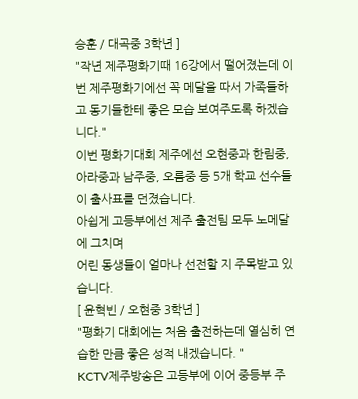승훈 / 대곡중 3학년 ]
"작년 제주평화기때 16강에서 떨어졌는데 이번 제주평화기에선 꼭 메달을 따서 가족들하고 동기들한테 좋은 모습 보여주도록 하겠습니다."
이번 평화기대회 제주에선 오현중과 한림중, 아라중과 남주중, 오름중 등 5개 학교 선수들이 출사표를 던졌습니다.
아쉽게 고등부에선 제주 출전팀 모두 노메달에 그치며
어린 동생들이 얼마나 선전할 지 주목받고 있습니다.
[ 윤혁빈 / 오현중 3학년 ]
"평화기 대회에는 처음 출전하는데 열심히 연습한 만큼 좋은 성적 내겠습니다. "
KCTV제주방송은 고등부에 이어 중등부 주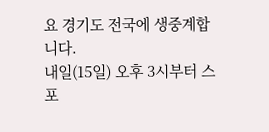요 경기도 전국에 생중계합니다.
내일(15일) 오후 3시부터 스포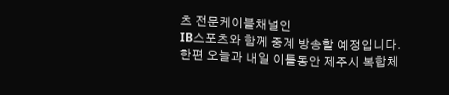츠 전문케이블채널인
IB스포츠와 함께 중계 방송할 예정입니다.
한편 오늘과 내일 이틀동안 제주시 복합체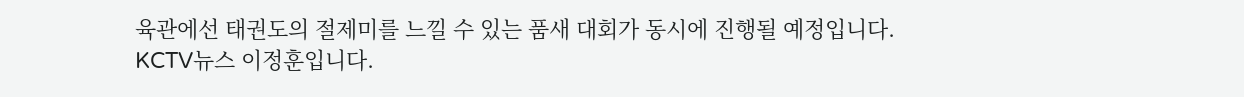육관에선 태권도의 절제미를 느낄 수 있는 품새 대회가 동시에 진행될 예정입니다.
KCTV뉴스 이정훈입니다.